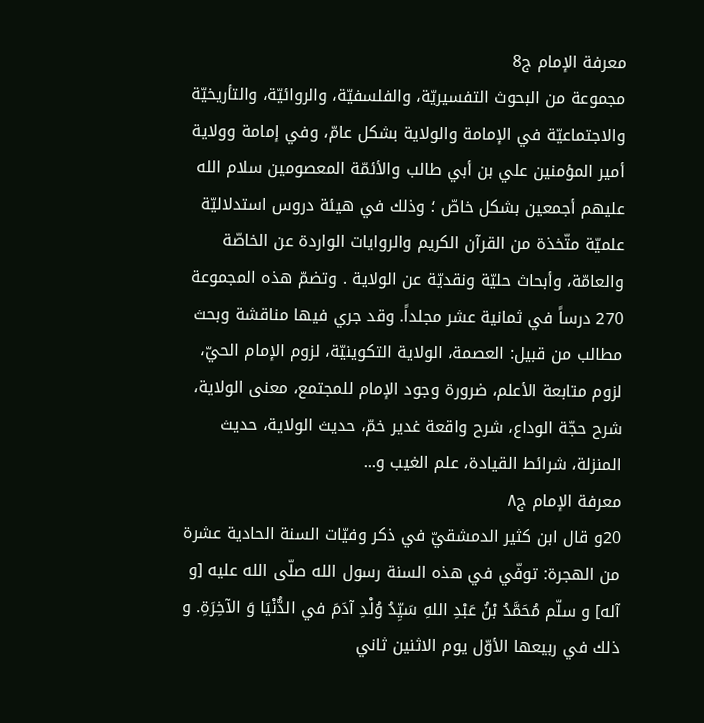معرفة الإمام ج8
مجموعة من البحوث التفسيريّة، والفلسفيّة، والروائيّة، والتأريخيّة والاجتماعيّة في الإمامة والولاية بشكل عامّ، وفي إمامة وولاية أمير المؤمنين علي بن أبي طالب والأئمّة المعصومين سلام الله عليهم أجمعين بشكل خاصّ ؛ وذلك في هيئة دروس استدلاليّة علميّة متّخذة من القرآن الكريم والروايات الواردة عن الخاصّة والعامّة، وأبحاث حليّة ونقديّة عن الولاية . وتضمّ هذه المجموعة 270 درساً في ثمانية عشر مجلداً. وقد جري فيها مناقشة وبحث مطالب من قبيل: العصمة، الولاية التكوينيّة، لزوم الإمام الحيّ، لزوم متابعة الأعلم، ضرورة وجود الإمام للمجتمع، معنى الولاية، شرح حجّة الوداع، شرح واقعة غدير خمّ، حديث الولاية، حديث المنزلة، شرائط القيادة، علم الغيب و...
معرفة الإمام ج۸
20و قال ابن كثير الدمشقيّ في ذكر وفيّات السنة الحادية عشرة من الهجرة: توفّي في هذه السنة رسول الله صلّى الله عليه [و آله] و سلّم مُحَمَّدُ بْنُ عَبْدِ اللهِ سَيِّدُ وُلْدِ آدَمَ في الدُّنْيَا وَ الآخِرَةِ. و ذلك في ربيعها الأوّل يوم الاثنين ثاني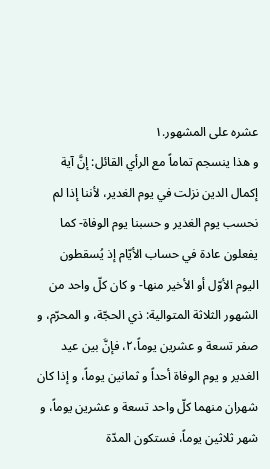عشره على المشهور.۱
و هذا ينسجم تماماً مع الرأي القائل: إنَّ آية إكمال الدين نزلت في يوم الغدير، لأننا إذا لم نحسب يوم الغدير و حسبنا يوم الوفاة- كما يفعلون عادة في حساب الأيّام إذ يُسقطون اليوم الأوّل أو الأخير منها- و كان كلّ واحد من الشهور الثلاثة المتوالية: ذي الحجّة، و المحرّم، و صفر تسعة و عشرين يوماً،٢، فإنَّ بين عيد الغدير و يوم الوفاة أحداً و ثمانين يوماً، و إذا كان شهران منهما كلّ واحد تسعة و عشرين يوماً، و شهر ثلاثين يوماً، فستكون المدّة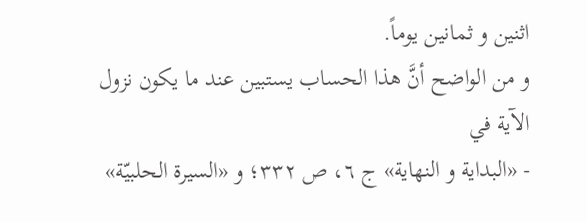اثنين و ثمانين يوماً.
و من الواضح أنَّ هذا الحساب يستبين عند ما يكون نزول الآية في
- «البداية و النهاية» ج ٦، ص ٣٣٢؛ و «السيرة الحلبيّة»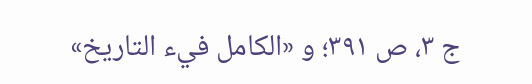ج ٣، ص ٣٩۱؛ و «الكامل فيء التاريخ»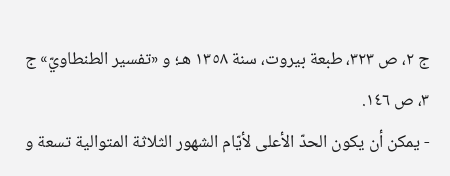ج ٢، ص ٣٢٣، طبعة بيروت، سنة ۱٣٥۸ هـ؛ و «تفسير الطنطاويّ» ج ٣، ص ۱٤٦.
- يمكن أن يكون الحدّ الأعلى لأيّام الشهور الثلاثة المتوالية تسعة و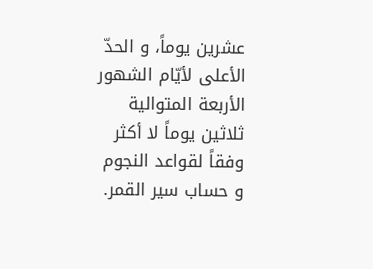عشرين يوماً، و الحدّ الأعلى لأيّام الشهور الأربعة المتوالية ثلاثين يوماً لا أكثر وفقاً لقواعد النجوم و حساب سير القمر.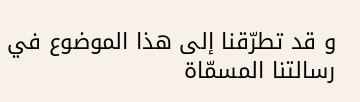و قد تطرّقنا إلى هذا الموضوع في رسالتنا المسمّاة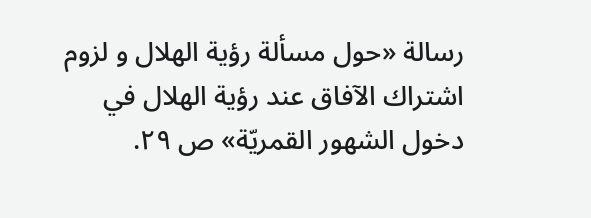رسالة «حول مسألة رؤية الهلال و لزوم اشتراك الآفاق عند رؤية الهلال في دخول الشهور القمريّة» ص ٢٩.